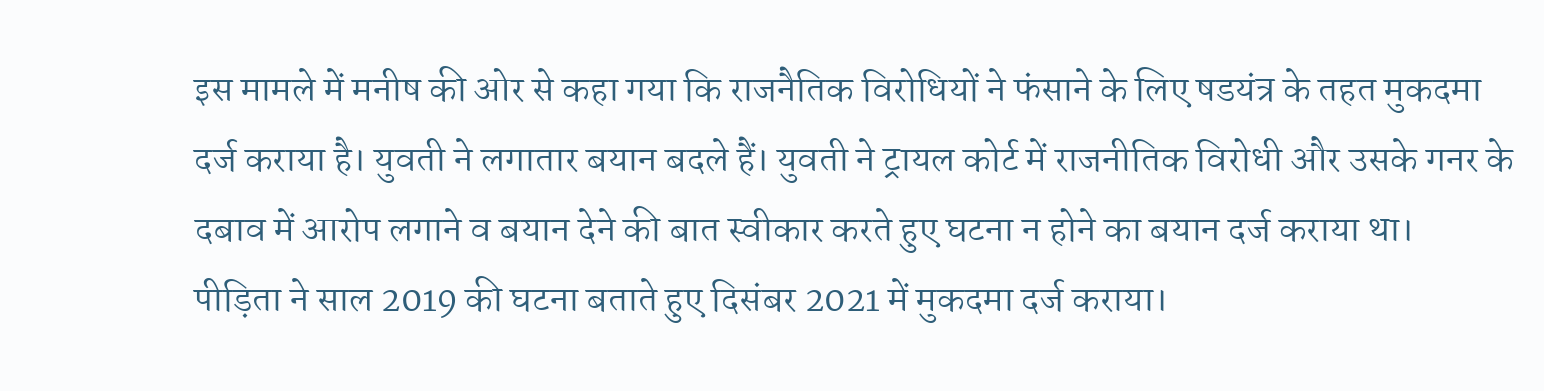इस मामले में मनीष की ओर से कहा गया कि राजनैतिक विरोधियों ने फंसाने के लिए षडयंत्र के तहत मुकदमा दर्ज कराया है। युवती ने लगातार बयान बदले हैं। युवती ने ट्रायल कोर्ट में राजनीतिक विरोधी और उसके गनर के दबाव में आरोप लगाने व बयान देने की बात स्वीकार करते हुए घटना न होने का बयान दर्ज कराया था।
पीड़िता ने साल 2019 की घटना बताते हुए दिसंबर 2021 में मुकदमा दर्ज कराया।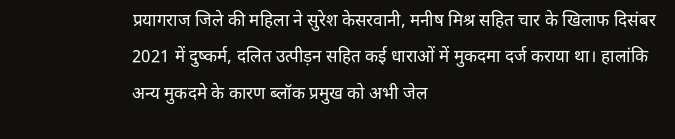प्रयागराज जिले की महिला ने सुरेश केसरवानी, मनीष मिश्र सहित चार के खिलाफ दिसंबर 2021 में दुष्कर्म, दलित उत्पीड़न सहित कई धाराओं में मुकदमा दर्ज कराया था। हालांकि अन्य मुकदमे के कारण ब्लॉक प्रमुख को अभी जेल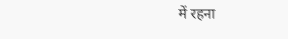में रहना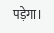पड़ेगा।